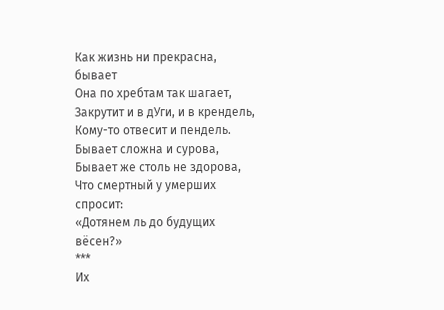Как жизнь ни прекрасна, бывает
Она по хребтам так шагает,
Закрутит и в дУги, и в крендель,
Кому-то отвесит и пендель.
Бывает сложна и сурова,
Бывает же столь не здорова,
Что смертный у умерших спросит:
«Дотянем ль до будущих вёсен?»
***
Их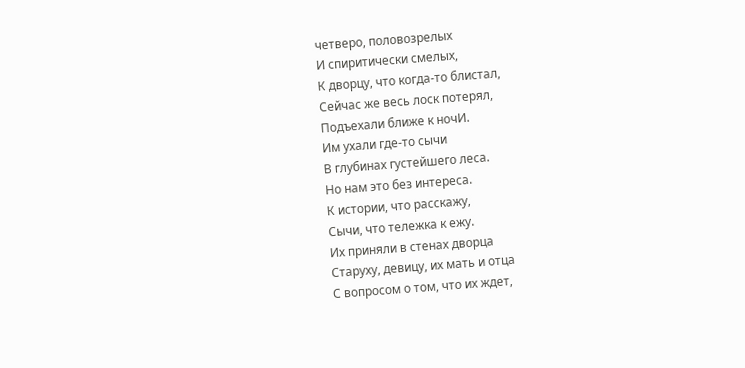четверо, половозрелых
И спиритически смелых,
К дворцу, что когда-то блистал,
Сейчас же весь лоск потерял,
Подъехали ближе к ночИ.
Им ухали где-то сычи
В глубинах густейшего леса.
Но нам это без интереса.
К истории, что расскажу,
Сычи, что тележка к ежу.
Их приняли в стенах дворца
Старуху, девицу, их мать и отца
С вопросом о том, что их ждет,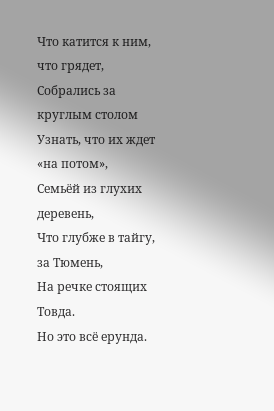Что катится к ним, что грядет,
Собрались за круглым столом
Узнать, что их ждет «на потом»,
Семьёй из глухих деревень,
Что глубже в тайгу, за Тюмень,
На речке стоящих Товда.
Но это всё ерунда.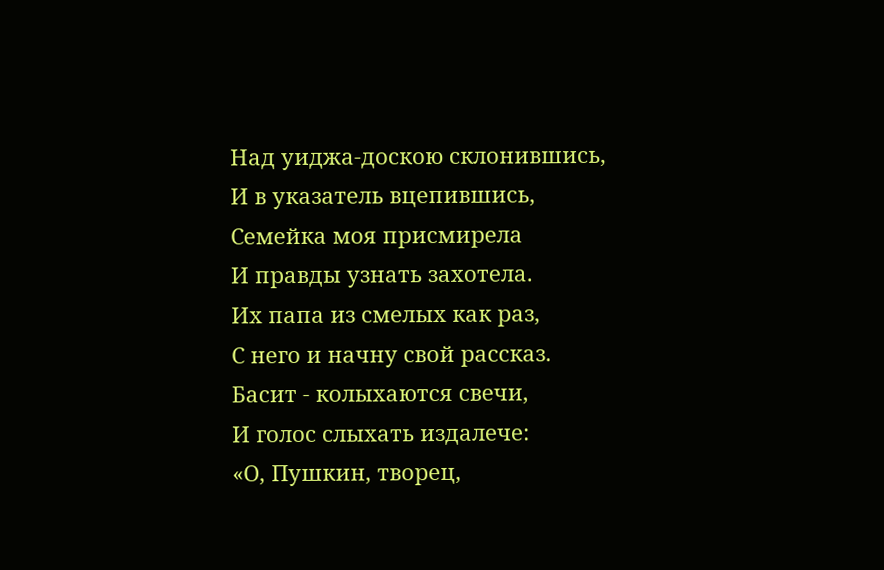Над уиджа-доскою склонившись,
И в указатель вцепившись,
Семейка моя присмирела
И правды узнать захотела.
Их папа из смелых как раз,
С него и начну свой рассказ.
Басит - колыхаются свечи,
И голос слыхать издалече:
«О, Пушкин, творец,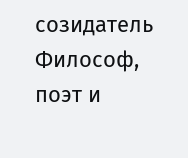созидатель
Философ, поэт и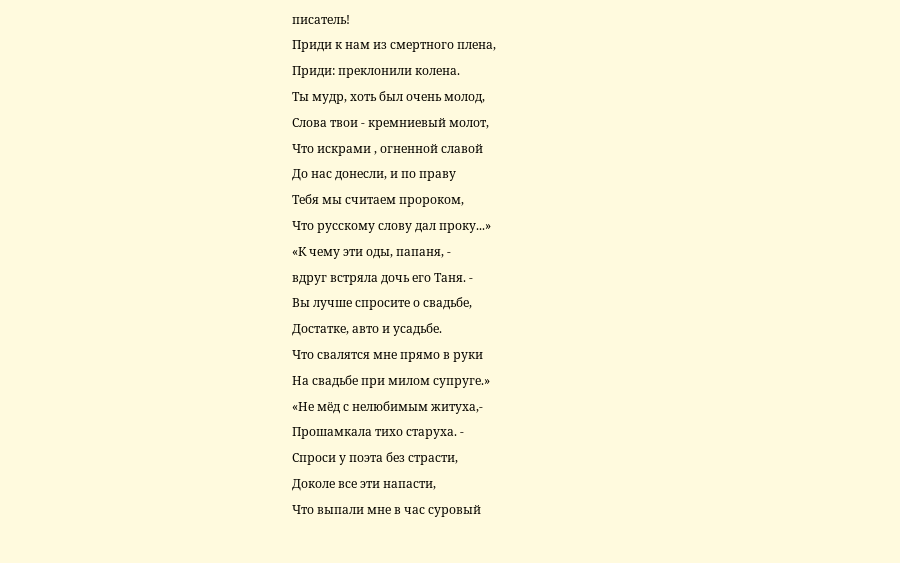писатель!
Приди к нам из смертного плена,
Приди: преклонили колена.
Ты мудр, хоть был очень молод,
Слова твои - кремниевый молот,
Что искрами , огненной славой
До нас донесли, и по праву
Тебя мы считаем пророком,
Что русскому слову дал проку...»
«К чему эти оды, папаня, -
вдруг встряла дочь его Таня. -
Вы лучше спросите о свадьбе,
Достатке, авто и усадьбе.
Что свалятся мне прямо в руки
На свадьбе при милом супруге.»
«Не мёд с нелюбимым житуха,-
Прошамкала тихо старуха. -
Спроси у поэта без страсти,
Доколе все эти напасти,
Что выпали мне в час суровый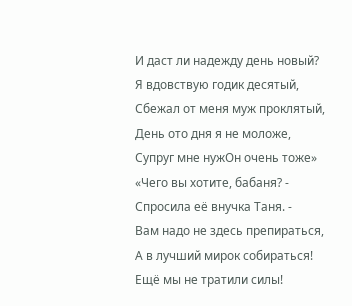И даст ли надежду день новый?
Я вдовствую годик десятый,
Сбежал от меня муж проклятый,
День ото дня я не моложе,
Супруг мне нужОн очень тоже»
«Чего вы хотите, бабаня? -
Спросила её внучка Таня. -
Вам надо не здесь препираться,
А в лучший мирок собираться!
Ещё мы не тратили силы!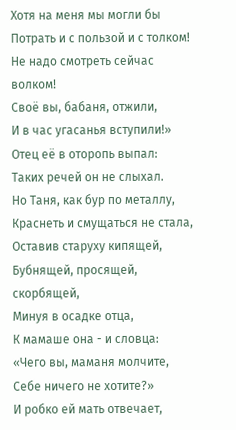Хотя на меня мы могли бы
Потрать и с пользой и с толком!
Не надо смотреть сейчас волком!
Своё вы, бабаня, отжили,
И в час угасанья вступили!»
Отец её в оторопь выпал:
Таких речей он не слыхал.
Но Таня, как бур по металлу,
Краснеть и смущаться не стала,
Оставив старуху кипящей,
Бубнящей, просящей, скорбящей,
Минуя в осадке отца,
К мамаше она - и словца:
«Чего вы, маманя молчите,
Себе ничего не хотите?»
И робко ей мать отвечает,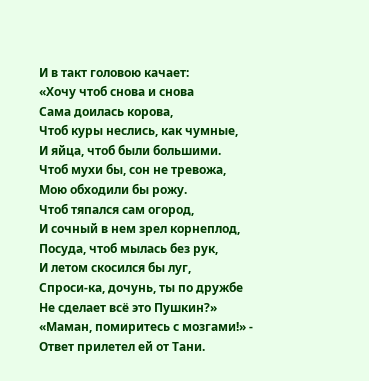И в такт головою качает:
«Хочу чтоб снова и снова
Сама доилась корова,
Чтоб куры неслись, как чумные,
И яйца, чтоб были большими.
Чтоб мухи бы, сон не тревожа,
Мою обходили бы рожу.
Чтоб тяпался сам огород,
И сочный в нем зрел корнеплод,
Посуда, чтоб мылась без рук,
И летом скосился бы луг,
Спроси-ка, дочунь, ты по дружбе
Не сделает всё это Пушкин?»
«Маман, помиритесь с мозгами!» -
Ответ прилетел ей от Тани.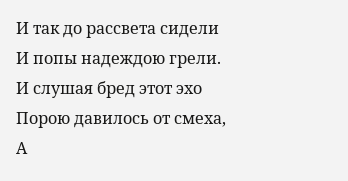И так до рассвета сидели
И попы надеждою грели.
И слушая бред этот эхо
Порою давилось от смеха,
А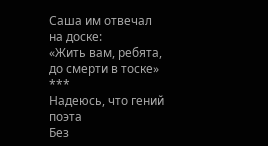Саша им отвечал на доске:
«Жить вам, ребята, до смерти в тоске»
***
Надеюсь, что гений поэта
Без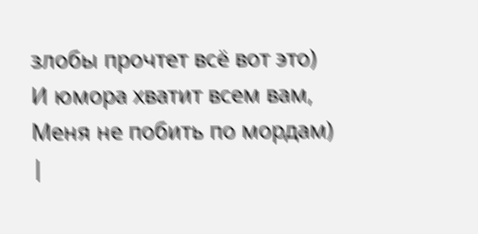злобы прочтет всё вот это)
И юмора хватит всем вам,
Меня не побить по мордам)
|